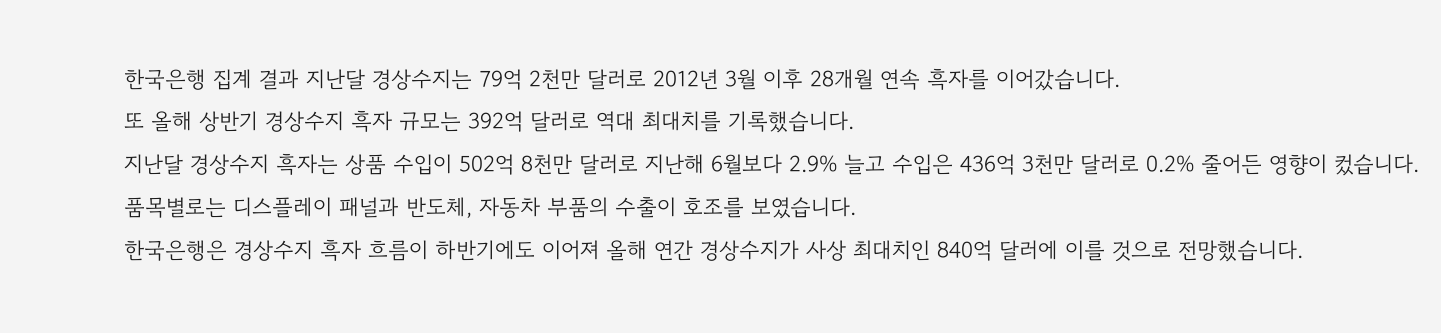한국은행 집계 결과 지난달 경상수지는 79억 2천만 달러로 2012년 3월 이후 28개월 연속 흑자를 이어갔습니다.
또 올해 상반기 경상수지 흑자 규모는 392억 달러로 역대 최대치를 기록했습니다.
지난달 경상수지 흑자는 상품 수입이 502억 8천만 달러로 지난해 6월보다 2.9% 늘고 수입은 436억 3천만 달러로 0.2% 줄어든 영향이 컸습니다.
품목별로는 디스플레이 패널과 반도체, 자동차 부품의 수출이 호조를 보였습니다.
한국은행은 경상수지 흑자 흐름이 하반기에도 이어져 올해 연간 경상수지가 사상 최대치인 840억 달러에 이를 것으로 전망했습니다.